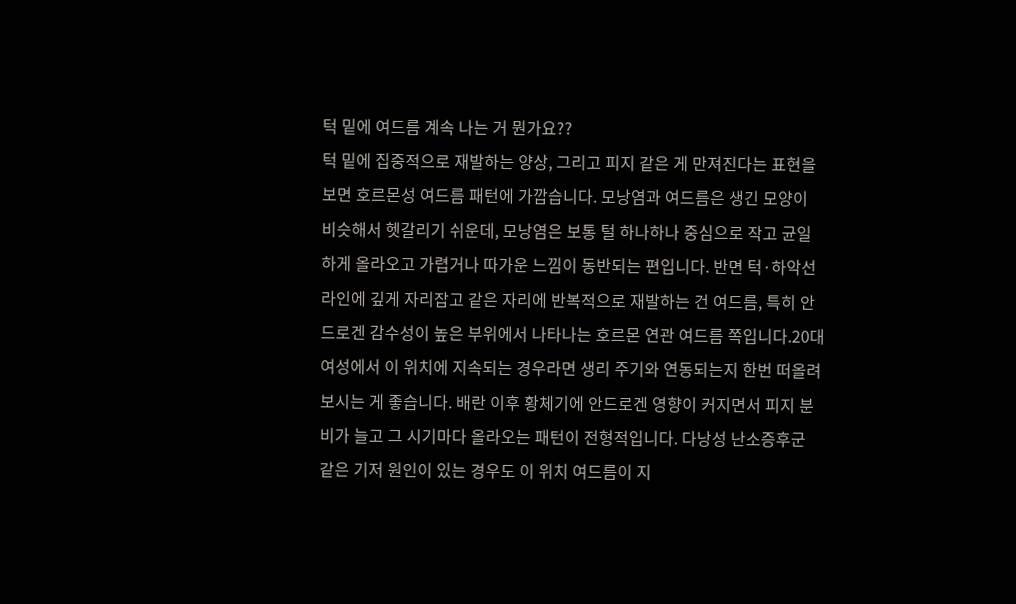턱 밑에 여드름 계속 나는 거 뭔가요??
턱 밑에 집중적으로 재발하는 양상, 그리고 피지 같은 게 만져진다는 표현을 보면 호르몬성 여드름 패턴에 가깝습니다. 모낭염과 여드름은 생긴 모양이 비슷해서 헷갈리기 쉬운데, 모낭염은 보통 털 하나하나 중심으로 작고 균일하게 올라오고 가렵거나 따가운 느낌이 동반되는 편입니다. 반면 턱·하악선 라인에 깊게 자리잡고 같은 자리에 반복적으로 재발하는 건 여드름, 특히 안드로겐 감수성이 높은 부위에서 나타나는 호르몬 연관 여드름 쪽입니다.20대 여성에서 이 위치에 지속되는 경우라면 생리 주기와 연동되는지 한번 떠올려 보시는 게 좋습니다. 배란 이후 황체기에 안드로겐 영향이 커지면서 피지 분비가 늘고 그 시기마다 올라오는 패턴이 전형적입니다. 다낭성 난소증후군 같은 기저 원인이 있는 경우도 이 위치 여드름이 지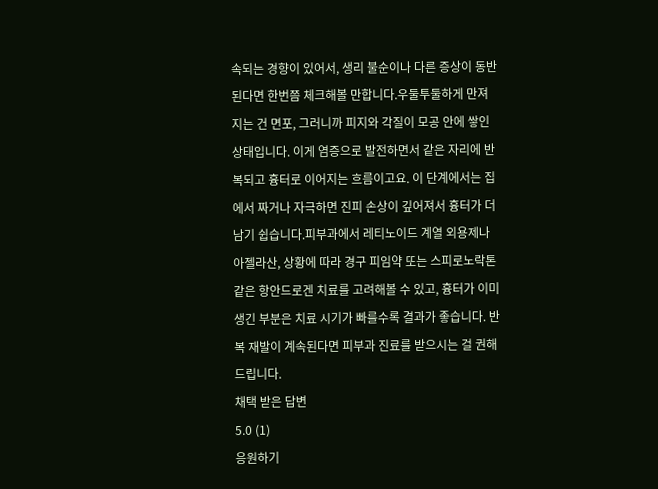속되는 경향이 있어서, 생리 불순이나 다른 증상이 동반된다면 한번쯤 체크해볼 만합니다.우둘투둘하게 만져지는 건 면포, 그러니까 피지와 각질이 모공 안에 쌓인 상태입니다. 이게 염증으로 발전하면서 같은 자리에 반복되고 흉터로 이어지는 흐름이고요. 이 단계에서는 집에서 짜거나 자극하면 진피 손상이 깊어져서 흉터가 더 남기 쉽습니다.피부과에서 레티노이드 계열 외용제나 아젤라산, 상황에 따라 경구 피임약 또는 스피로노락톤 같은 항안드로겐 치료를 고려해볼 수 있고, 흉터가 이미 생긴 부분은 치료 시기가 빠를수록 결과가 좋습니다. 반복 재발이 계속된다면 피부과 진료를 받으시는 걸 권해드립니다.
채택 받은 답변
5.0 (1)
응원하기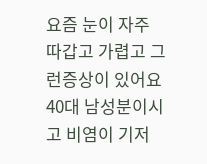요즘 눈이 자주 따갑고 가렵고 그런증상이 있어요
40대 남성분이시고 비염이 기저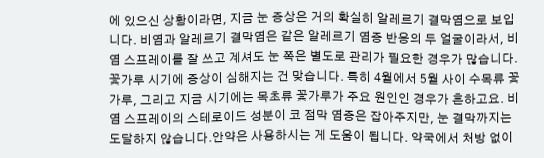에 있으신 상황이라면, 지금 눈 증상은 거의 확실히 알레르기 결막염으로 보입니다. 비염과 알레르기 결막염은 같은 알레르기 염증 반응의 두 얼굴이라서, 비염 스프레이를 잘 쓰고 계셔도 눈 쪽은 별도로 관리가 필요한 경우가 많습니다.꽃가루 시기에 증상이 심해지는 건 맞습니다. 특히 4월에서 5월 사이 수목류 꽃가루, 그리고 지금 시기에는 목초류 꽃가루가 주요 원인인 경우가 흔하고요. 비염 스프레이의 스테로이드 성분이 코 점막 염증은 잡아주지만, 눈 결막까지는 도달하지 않습니다.안약은 사용하시는 게 도움이 됩니다. 약국에서 처방 없이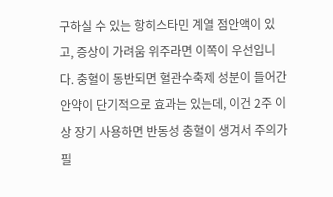구하실 수 있는 항히스타민 계열 점안액이 있고, 증상이 가려움 위주라면 이쪽이 우선입니다. 충혈이 동반되면 혈관수축제 성분이 들어간 안약이 단기적으로 효과는 있는데, 이건 2주 이상 장기 사용하면 반동성 충혈이 생겨서 주의가 필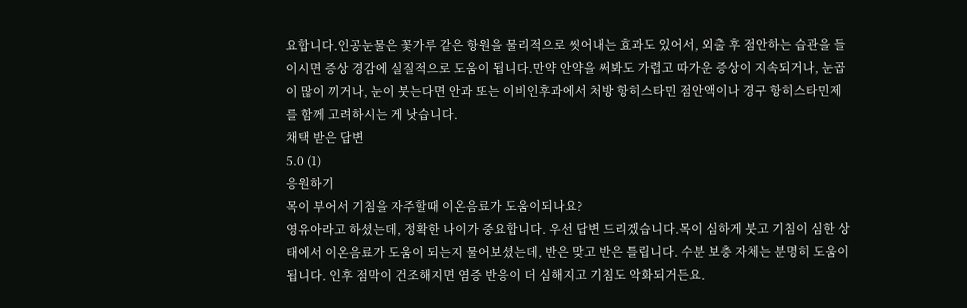요합니다.인공눈물은 꽃가루 같은 항원을 물리적으로 씻어내는 효과도 있어서, 외출 후 점안하는 습관을 들이시면 증상 경감에 실질적으로 도움이 됩니다.만약 안약을 써봐도 가렵고 따가운 증상이 지속되거나, 눈곱이 많이 끼거나, 눈이 붓는다면 안과 또는 이비인후과에서 처방 항히스타민 점안액이나 경구 항히스타민제를 함께 고려하시는 게 낫습니다.
채택 받은 답변
5.0 (1)
응원하기
목이 부어서 기침을 자주할때 이온음료가 도움이되나요?
영유아라고 하셨는데, 정확한 나이가 중요합니다. 우선 답변 드리겠습니다.목이 심하게 붓고 기침이 심한 상태에서 이온음료가 도움이 되는지 물어보셨는데, 반은 맞고 반은 틀립니다. 수분 보충 자체는 분명히 도움이 됩니다. 인후 점막이 건조해지면 염증 반응이 더 심해지고 기침도 악화되거든요.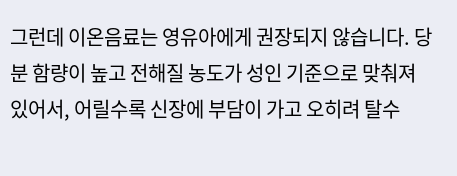그런데 이온음료는 영유아에게 권장되지 않습니다. 당분 함량이 높고 전해질 농도가 성인 기준으로 맞춰져 있어서, 어릴수록 신장에 부담이 가고 오히려 탈수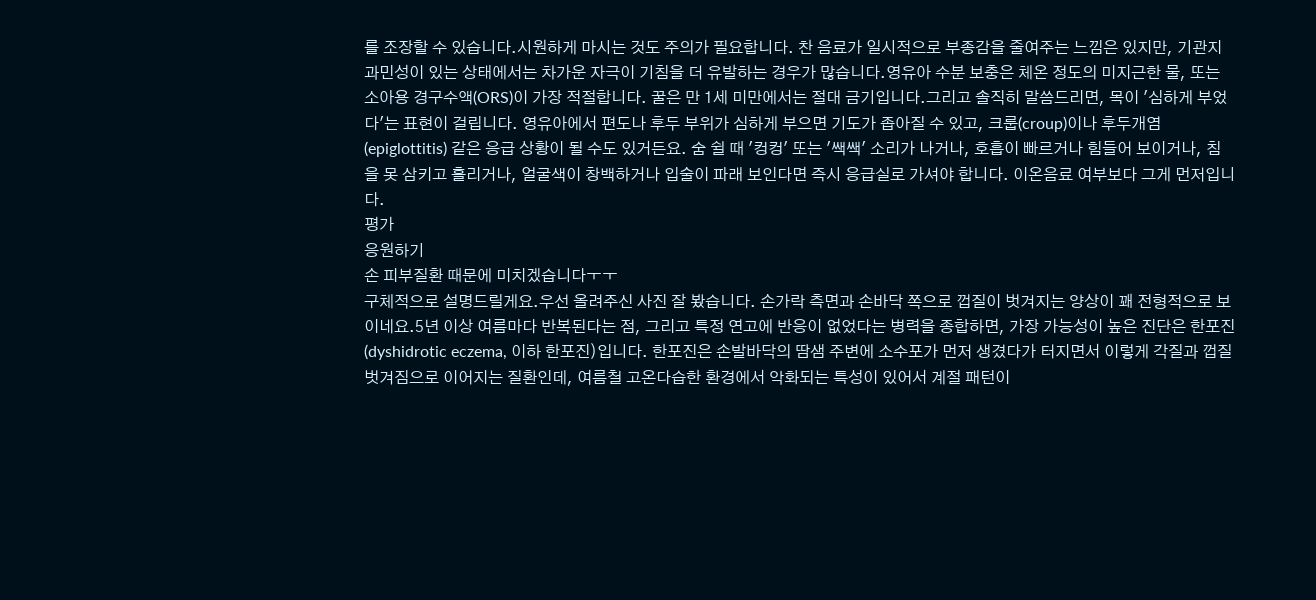를 조장할 수 있습니다.시원하게 마시는 것도 주의가 필요합니다. 찬 음료가 일시적으로 부종감을 줄여주는 느낌은 있지만, 기관지 과민성이 있는 상태에서는 차가운 자극이 기침을 더 유발하는 경우가 많습니다.영유아 수분 보충은 체온 정도의 미지근한 물, 또는 소아용 경구수액(ORS)이 가장 적절합니다. 꿀은 만 1세 미만에서는 절대 금기입니다.그리고 솔직히 말씀드리면, 목이 '심하게 부었다'는 표현이 걸립니다. 영유아에서 편도나 후두 부위가 심하게 부으면 기도가 좁아질 수 있고, 크룹(croup)이나 후두개염(epiglottitis) 같은 응급 상황이 될 수도 있거든요. 숨 쉴 때 '컹컹' 또는 '쌕쌕' 소리가 나거나, 호흡이 빠르거나 힘들어 보이거나, 침을 못 삼키고 흘리거나, 얼굴색이 창백하거나 입술이 파래 보인다면 즉시 응급실로 가셔야 합니다. 이온음료 여부보다 그게 먼저입니다.
평가
응원하기
손 피부질환 때문에 미치겠습니다ㅜㅜ
구체적으로 설명드릴게요.우선 올려주신 사진 잘 봤습니다. 손가락 측면과 손바닥 쪽으로 껍질이 벗겨지는 양상이 꽤 전형적으로 보이네요.5년 이상 여름마다 반복된다는 점, 그리고 특정 연고에 반응이 없었다는 병력을 종합하면, 가장 가능성이 높은 진단은 한포진(dyshidrotic eczema, 이하 한포진)입니다. 한포진은 손발바닥의 땀샘 주변에 소수포가 먼저 생겼다가 터지면서 이렇게 각질과 껍질 벗겨짐으로 이어지는 질환인데, 여름철 고온다습한 환경에서 악화되는 특성이 있어서 계절 패턴이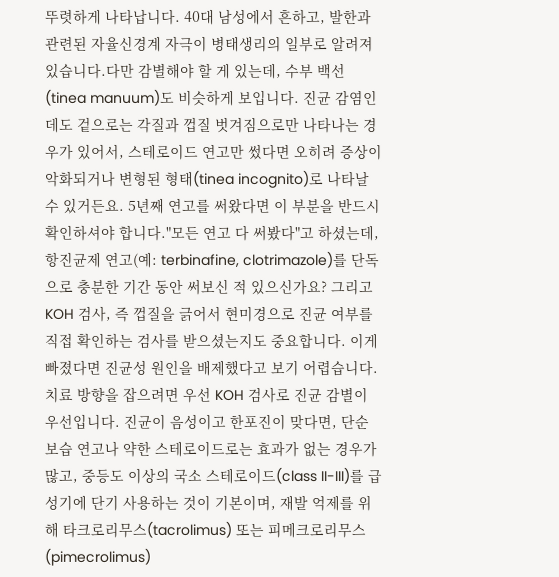뚜렷하게 나타납니다. 40대 남성에서 흔하고, 발한과 관련된 자율신경계 자극이 병태생리의 일부로 알려져 있습니다.다만 감별해야 할 게 있는데, 수부 백선(tinea manuum)도 비슷하게 보입니다. 진균 감염인데도 겉으로는 각질과 껍질 벗겨짐으로만 나타나는 경우가 있어서, 스테로이드 연고만 썼다면 오히려 증상이 악화되거나 변형된 형태(tinea incognito)로 나타날 수 있거든요. 5년째 연고를 써왔다면 이 부분을 반드시 확인하셔야 합니다."모든 연고 다 써봤다"고 하셨는데, 항진균제 연고(예: terbinafine, clotrimazole)를 단독으로 충분한 기간 동안 써보신 적 있으신가요? 그리고 KOH 검사, 즉 껍질을 긁어서 현미경으로 진균 여부를 직접 확인하는 검사를 받으셨는지도 중요합니다. 이게 빠졌다면 진균성 원인을 배제했다고 보기 어렵습니다.치료 방향을 잡으려면 우선 KOH 검사로 진균 감별이 우선입니다. 진균이 음성이고 한포진이 맞다면, 단순 보습 연고나 약한 스테로이드로는 효과가 없는 경우가 많고, 중등도 이상의 국소 스테로이드(class II-III)를 급성기에 단기 사용하는 것이 기본이며, 재발 억제를 위해 타크로리무스(tacrolimus) 또는 피메크로리무스(pimecrolimus)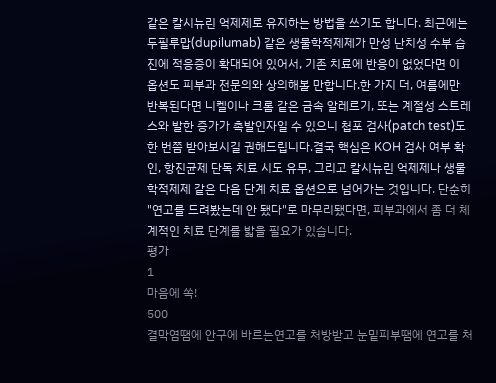같은 칼시뉴린 억제제로 유지하는 방법을 쓰기도 합니다. 최근에는 두필루맙(dupilumab) 같은 생물학적제제가 만성 난치성 수부 습진에 적응증이 확대되어 있어서, 기존 치료에 반응이 없었다면 이 옵션도 피부과 전문의와 상의해볼 만합니다.한 가지 더, 여름에만 반복된다면 니켈이나 크롬 같은 금속 알레르기, 또는 계절성 스트레스와 발한 증가가 촉발인자일 수 있으니 첩포 검사(patch test)도 한 번쯤 받아보시길 권해드립니다.결국 핵심은 KOH 검사 여부 확인, 항진균제 단독 치료 시도 유무, 그리고 칼시뉴린 억제제나 생물학적제제 같은 다음 단계 치료 옵션으로 넘어가는 것입니다. 단순히 "연고를 드려봤는데 안 됐다"로 마무리됐다면, 피부과에서 좀 더 체계적인 치료 단계를 밟을 필요가 있습니다.
평가
1
마음에 쏙!
500
결막염땜에 안구에 바르는연고를 처방받고 눈밑피부땜에 연고를 처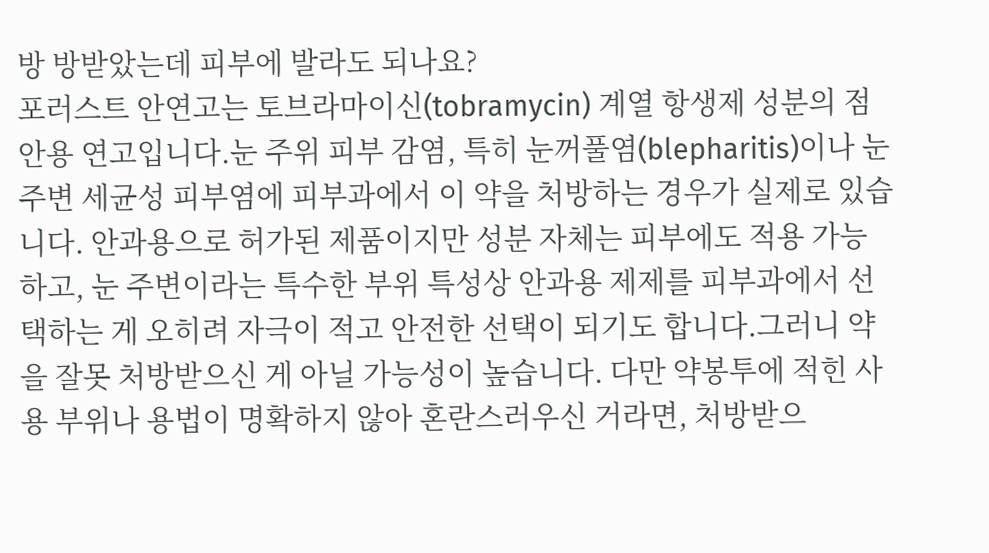방 방받았는데 피부에 발라도 되나요?
포러스트 안연고는 토브라마이신(tobramycin) 계열 항생제 성분의 점안용 연고입니다.눈 주위 피부 감염, 특히 눈꺼풀염(blepharitis)이나 눈 주변 세균성 피부염에 피부과에서 이 약을 처방하는 경우가 실제로 있습니다. 안과용으로 허가된 제품이지만 성분 자체는 피부에도 적용 가능하고, 눈 주변이라는 특수한 부위 특성상 안과용 제제를 피부과에서 선택하는 게 오히려 자극이 적고 안전한 선택이 되기도 합니다.그러니 약을 잘못 처방받으신 게 아닐 가능성이 높습니다. 다만 약봉투에 적힌 사용 부위나 용법이 명확하지 않아 혼란스러우신 거라면, 처방받으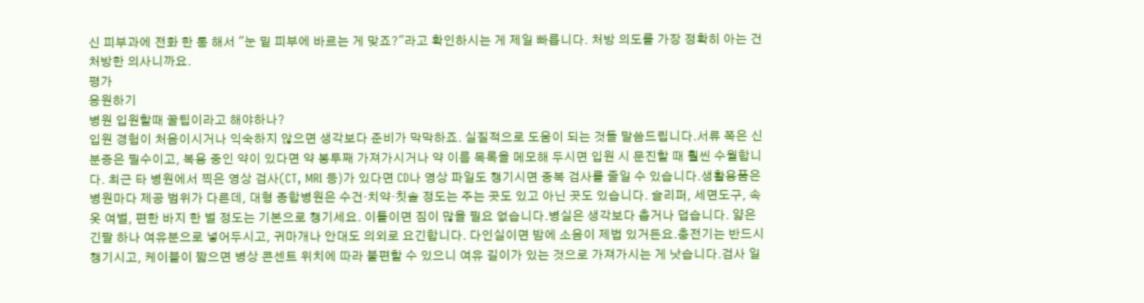신 피부과에 전화 한 통 해서 "눈 밑 피부에 바르는 게 맞죠?"라고 확인하시는 게 제일 빠릅니다. 처방 의도를 가장 정확히 아는 건 처방한 의사니까요.
평가
응원하기
병원 입원할때 꿀팁이라고 해야하나?
입원 경험이 처음이시거나 익숙하지 않으면 생각보다 준비가 막막하죠. 실질적으로 도움이 되는 것들 말씀드립니다.서류 쪽은 신분증은 필수이고, 복용 중인 약이 있다면 약 봉투째 가져가시거나 약 이름 목록을 메모해 두시면 입원 시 문진할 때 훨씬 수월합니다. 최근 타 병원에서 찍은 영상 검사(CT, MRI 등)가 있다면 CD나 영상 파일도 챙기시면 중복 검사를 줄일 수 있습니다.생활용품은 병원마다 제공 범위가 다른데, 대형 종합병원은 수건·치약·칫솔 정도는 주는 곳도 있고 아닌 곳도 있습니다. 슬리퍼, 세면도구, 속옷 여벌, 편한 바지 한 벌 정도는 기본으로 챙기세요. 이틀이면 짐이 많을 필요 없습니다.병실은 생각보다 춥거나 덥습니다. 얇은 긴팔 하나 여유분으로 넣어두시고, 귀마개나 안대도 의외로 요긴합니다. 다인실이면 밤에 소음이 제법 있거든요.충전기는 반드시 챙기시고, 케이블이 짧으면 병상 콘센트 위치에 따라 불편할 수 있으니 여유 길이가 있는 것으로 가져가시는 게 낫습니다.검사 일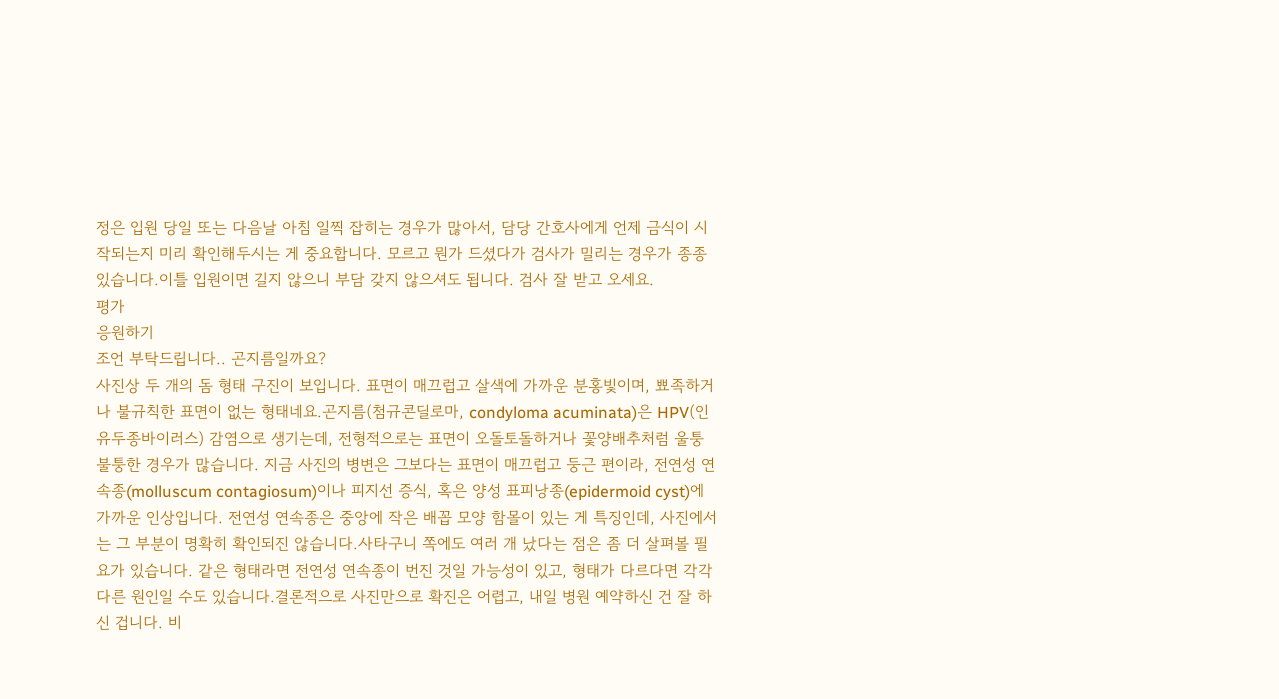정은 입원 당일 또는 다음날 아침 일찍 잡히는 경우가 많아서, 담당 간호사에게 언제 금식이 시작되는지 미리 확인해두시는 게 중요합니다. 모르고 뭔가 드셨다가 검사가 밀리는 경우가 종종 있습니다.이틀 입원이면 길지 않으니 부담 갖지 않으셔도 됩니다. 검사 잘 받고 오세요.
평가
응원하기
조언 부탁드립니다.. 곤지름일까요?
사진상 두 개의 돔 형태 구진이 보입니다. 표면이 매끄럽고 살색에 가까운 분홍빛이며, 뾰족하거나 불규칙한 표면이 없는 형태네요.곤지름(첨규콘딜로마, condyloma acuminata)은 HPV(인유두종바이러스) 감염으로 생기는데, 전형적으로는 표면이 오돌토돌하거나 꽃양배추처럼 울퉁불퉁한 경우가 많습니다. 지금 사진의 병변은 그보다는 표면이 매끄럽고 둥근 편이라, 전연성 연속종(molluscum contagiosum)이나 피지선 증식, 혹은 양성 표피낭종(epidermoid cyst)에 가까운 인상입니다. 전연성 연속종은 중앙에 작은 배꼽 모양 함몰이 있는 게 특징인데, 사진에서는 그 부분이 명확히 확인되진 않습니다.사타구니 쪽에도 여러 개 났다는 점은 좀 더 살펴볼 필요가 있습니다. 같은 형태라면 전연성 연속종이 번진 것일 가능성이 있고, 형태가 다르다면 각각 다른 원인일 수도 있습니다.결론적으로 사진만으로 확진은 어렵고, 내일 병원 예약하신 건 잘 하신 겁니다. 비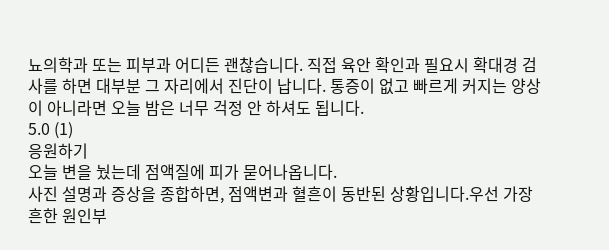뇨의학과 또는 피부과 어디든 괜찮습니다. 직접 육안 확인과 필요시 확대경 검사를 하면 대부분 그 자리에서 진단이 납니다. 통증이 없고 빠르게 커지는 양상이 아니라면 오늘 밤은 너무 걱정 안 하셔도 됩니다.
5.0 (1)
응원하기
오늘 변을 눴는데 점액질에 피가 묻어나옵니다.
사진 설명과 증상을 종합하면, 점액변과 혈흔이 동반된 상황입니다.우선 가장 흔한 원인부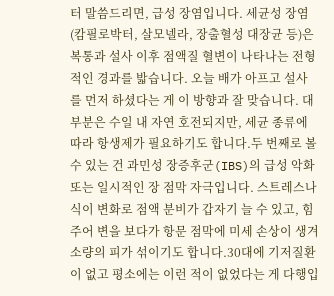터 말씀드리면, 급성 장염입니다. 세균성 장염(캄필로박터, 살모넬라, 장출혈성 대장균 등)은 복통과 설사 이후 점액질 혈변이 나타나는 전형적인 경과를 밟습니다. 오늘 배가 아프고 설사를 먼저 하셨다는 게 이 방향과 잘 맞습니다. 대부분은 수일 내 자연 호전되지만, 세균 종류에 따라 항생제가 필요하기도 합니다.두 번째로 볼 수 있는 건 과민성 장증후군(IBS)의 급성 악화 또는 일시적인 장 점막 자극입니다. 스트레스나 식이 변화로 점액 분비가 갑자기 늘 수 있고, 힘주어 변을 보다가 항문 점막에 미세 손상이 생겨 소량의 피가 섞이기도 합니다.30대에 기저질환이 없고 평소에는 이런 적이 없었다는 게 다행입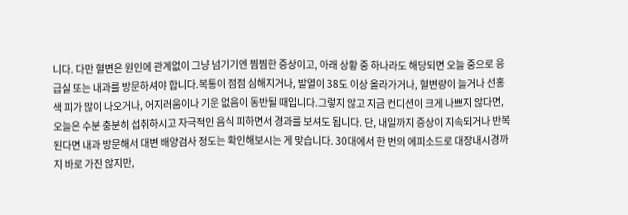니다. 다만 혈변은 원인에 관계없이 그냥 넘기기엔 찜찜한 증상이고, 아래 상황 중 하나라도 해당되면 오늘 중으로 응급실 또는 내과를 방문하셔야 합니다.복통이 점점 심해지거나, 발열이 38도 이상 올라가거나, 혈변량이 늘거나 선홍색 피가 많이 나오거나, 어지러움이나 기운 없음이 동반될 때입니다.그렇지 않고 지금 컨디션이 크게 나쁘지 않다면, 오늘은 수분 충분히 섭취하시고 자극적인 음식 피하면서 경과를 보셔도 됩니다. 단, 내일까지 증상이 지속되거나 반복된다면 내과 방문해서 대변 배양검사 정도는 확인해보시는 게 맞습니다. 30대에서 한 번의 에피소드로 대장내시경까지 바로 가진 않지만,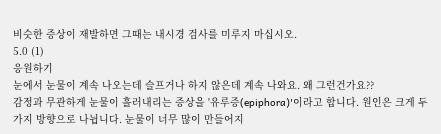비슷한 증상이 재발하면 그때는 내시경 검사를 미루지 마십시오.
5.0 (1)
응원하기
눈에서 눈물이 계속 나오는데 슬프거나 하지 않은데 계속 나와요. 왜 그런건가요??
감정과 무관하게 눈물이 흘러내리는 증상을 '유루증(epiphora)'이라고 합니다. 원인은 크게 두 가지 방향으로 나뉩니다. 눈물이 너무 많이 만들어지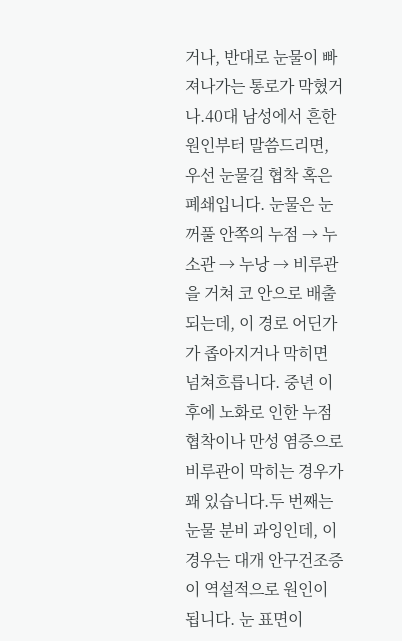거나, 반대로 눈물이 빠져나가는 통로가 막혔거나.40대 남성에서 흔한 원인부터 말씀드리면, 우선 눈물길 협착 혹은 폐쇄입니다. 눈물은 눈꺼풀 안쪽의 누점 → 누소관 → 누낭 → 비루관을 거쳐 코 안으로 배출되는데, 이 경로 어딘가가 좁아지거나 막히면 넘쳐흐릅니다. 중년 이후에 노화로 인한 누점 협착이나 만성 염증으로 비루관이 막히는 경우가 꽤 있습니다.두 번째는 눈물 분비 과잉인데, 이 경우는 대개 안구건조증이 역설적으로 원인이 됩니다. 눈 표면이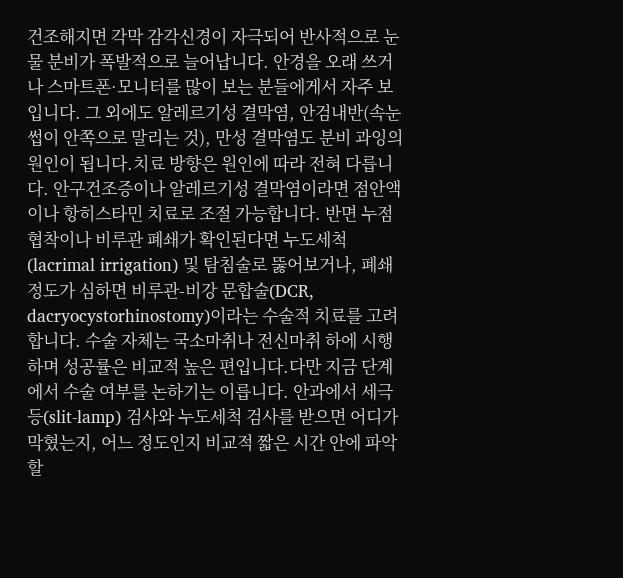건조해지면 각막 감각신경이 자극되어 반사적으로 눈물 분비가 폭발적으로 늘어납니다. 안경을 오래 쓰거나 스마트폰·모니터를 많이 보는 분들에게서 자주 보입니다. 그 외에도 알레르기성 결막염, 안검내반(속눈썹이 안쪽으로 말리는 것), 만성 결막염도 분비 과잉의 원인이 됩니다.치료 방향은 원인에 따라 전혀 다릅니다. 안구건조증이나 알레르기성 결막염이라면 점안액이나 항히스타민 치료로 조절 가능합니다. 반면 누점 협착이나 비루관 폐쇄가 확인된다면 누도세척(lacrimal irrigation) 및 탐침술로 뚫어보거나, 폐쇄 정도가 심하면 비루관-비강 문합술(DCR, dacryocystorhinostomy)이라는 수술적 치료를 고려합니다. 수술 자체는 국소마취나 전신마취 하에 시행하며 성공률은 비교적 높은 편입니다.다만 지금 단계에서 수술 여부를 논하기는 이릅니다. 안과에서 세극등(slit-lamp) 검사와 누도세척 검사를 받으면 어디가 막혔는지, 어느 정도인지 비교적 짧은 시간 안에 파악할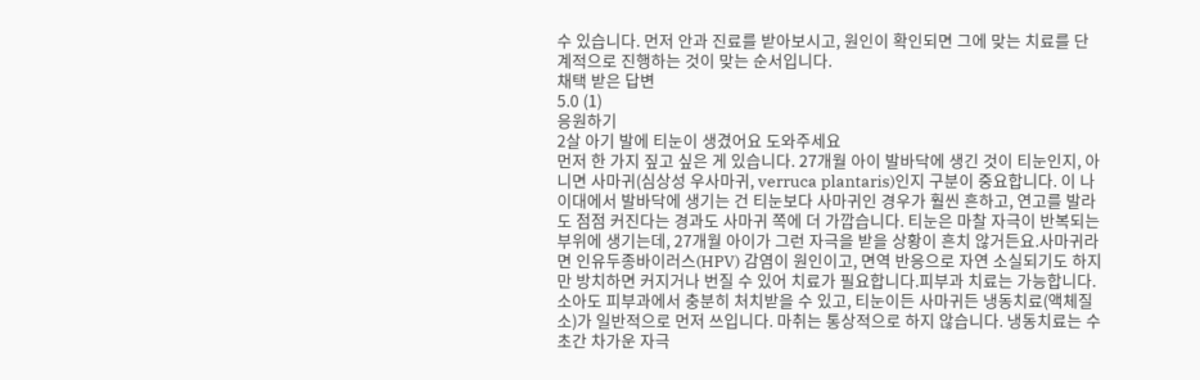수 있습니다. 먼저 안과 진료를 받아보시고, 원인이 확인되면 그에 맞는 치료를 단계적으로 진행하는 것이 맞는 순서입니다.
채택 받은 답변
5.0 (1)
응원하기
2살 아기 발에 티눈이 생겼어요 도와주세요
먼저 한 가지 짚고 싶은 게 있습니다. 27개월 아이 발바닥에 생긴 것이 티눈인지, 아니면 사마귀(심상성 우사마귀, verruca plantaris)인지 구분이 중요합니다. 이 나이대에서 발바닥에 생기는 건 티눈보다 사마귀인 경우가 훨씬 흔하고, 연고를 발라도 점점 커진다는 경과도 사마귀 쪽에 더 가깝습니다. 티눈은 마찰 자극이 반복되는 부위에 생기는데, 27개월 아이가 그런 자극을 받을 상황이 흔치 않거든요.사마귀라면 인유두종바이러스(HPV) 감염이 원인이고, 면역 반응으로 자연 소실되기도 하지만 방치하면 커지거나 번질 수 있어 치료가 필요합니다.피부과 치료는 가능합니다. 소아도 피부과에서 충분히 처치받을 수 있고, 티눈이든 사마귀든 냉동치료(액체질소)가 일반적으로 먼저 쓰입니다. 마취는 통상적으로 하지 않습니다. 냉동치료는 수초간 차가운 자극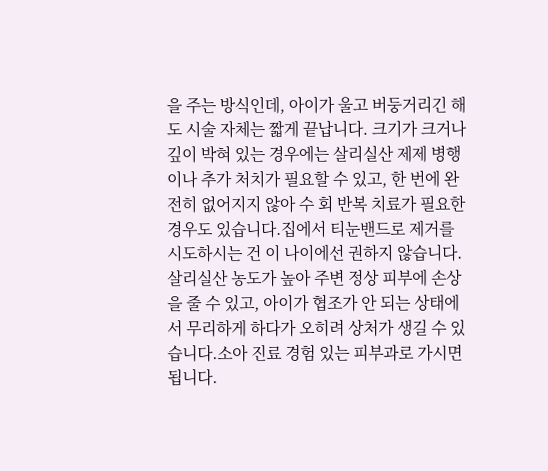을 주는 방식인데, 아이가 울고 버둥거리긴 해도 시술 자체는 짧게 끝납니다. 크기가 크거나 깊이 박혀 있는 경우에는 살리실산 제제 병행이나 추가 처치가 필요할 수 있고, 한 번에 완전히 없어지지 않아 수 회 반복 치료가 필요한 경우도 있습니다.집에서 티눈밴드로 제거를 시도하시는 건 이 나이에선 권하지 않습니다. 살리실산 농도가 높아 주변 정상 피부에 손상을 줄 수 있고, 아이가 협조가 안 되는 상태에서 무리하게 하다가 오히려 상처가 생길 수 있습니다.소아 진료 경험 있는 피부과로 가시면 됩니다.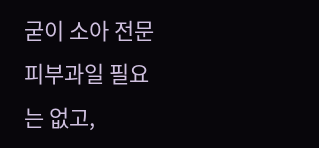굳이 소아 전문 피부과일 필요는 없고,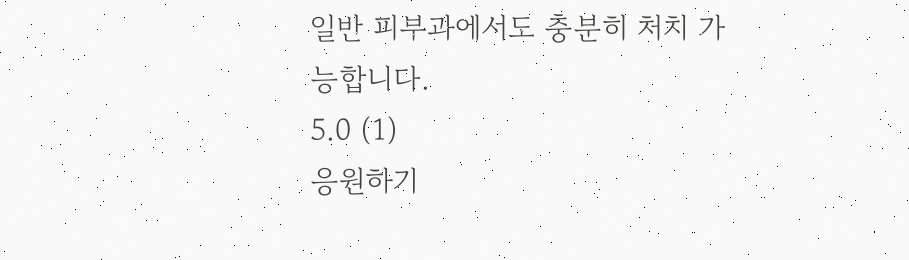일반 피부과에서도 충분히 처치 가능합니다.
5.0 (1)
응원하기